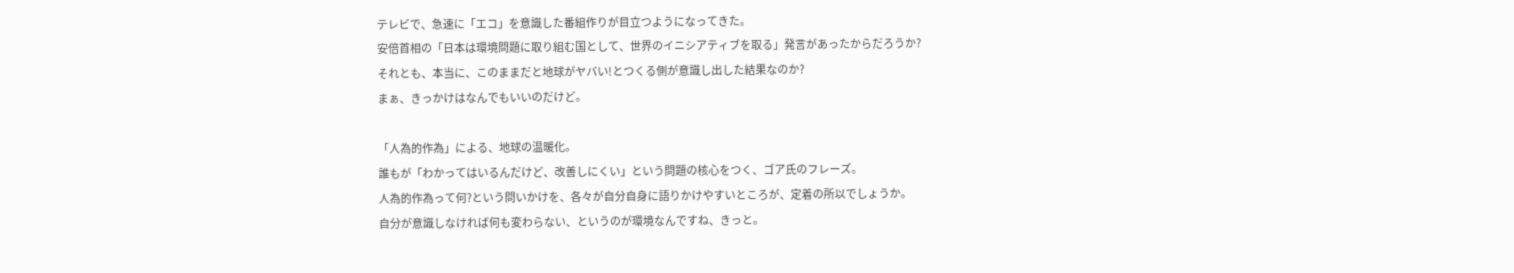テレビで、急速に「エコ」を意識した番組作りが目立つようになってきた。
安倍首相の「日本は環境問題に取り組む国として、世界のイニシアティブを取る」発言があったからだろうか?
それとも、本当に、このままだと地球がヤバい!とつくる側が意識し出した結果なのか?
まぁ、きっかけはなんでもいいのだけど。

「人為的作為」による、地球の温暖化。
誰もが「わかってはいるんだけど、改善しにくい」という問題の核心をつく、ゴア氏のフレーズ。
人為的作為って何?という問いかけを、各々が自分自身に語りかけやすいところが、定着の所以でしょうか。
自分が意識しなければ何も変わらない、というのが環境なんですね、きっと。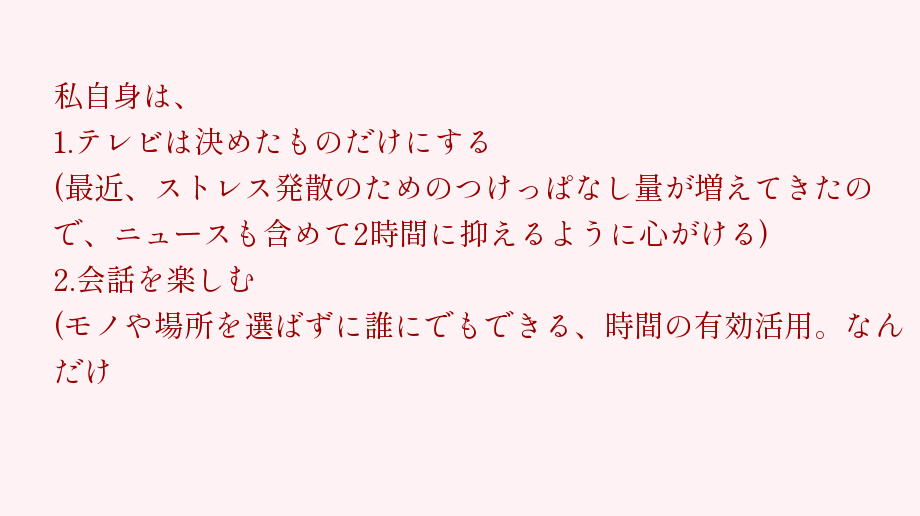私自身は、
1.テレビは決めたものだけにする
(最近、ストレス発散のためのつけっぱなし量が増えてきたので、ニュースも含めて2時間に抑えるように心がける)
2.会話を楽しむ
(モノや場所を選ばずに誰にでもできる、時間の有効活用。なんだけ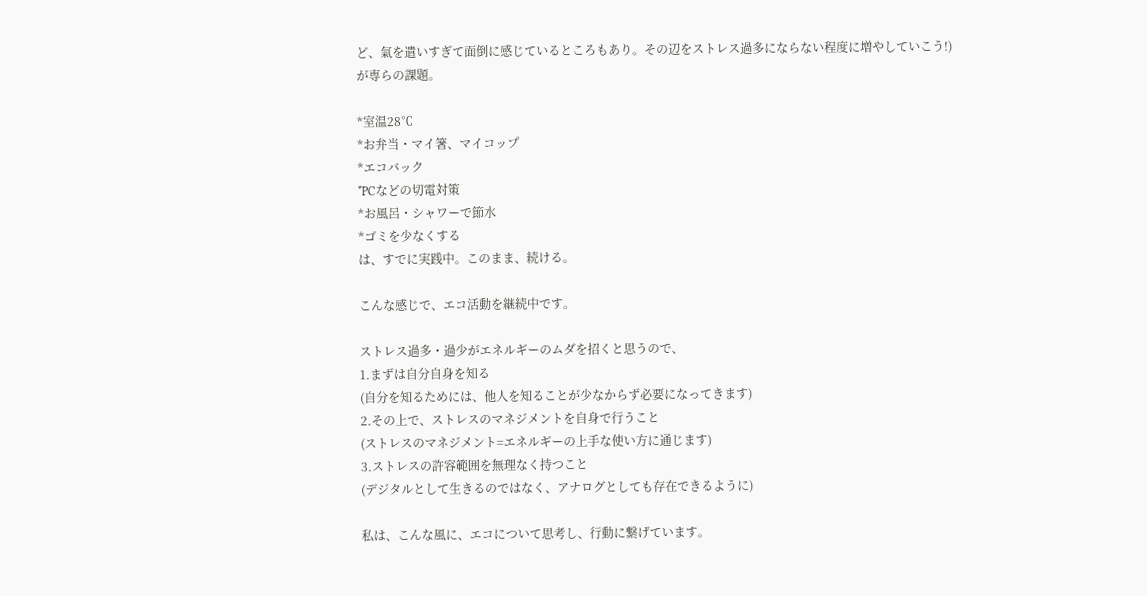ど、氣を遣いすぎて面倒に感じているところもあり。その辺をストレス過多にならない程度に増やしていこう!)
が専らの課題。

*室温28℃
*お弁当・マイ箸、マイコップ
*エコバック
*PCなどの切電対策
*お風呂・シャワーで節水
*ゴミを少なくする
は、すでに実践中。このまま、続ける。

こんな感じで、エコ活動を継続中です。

ストレス過多・過少がエネルギーのムダを招くと思うので、
1.まずは自分自身を知る
(自分を知るためには、他人を知ることが少なからず必要になってきます)
2.その上で、ストレスのマネジメントを自身で行うこと
(ストレスのマネジメント=エネルギーの上手な使い方に通じます)
3.ストレスの許容範囲を無理なく持つこと
(デジタルとして生きるのではなく、アナログとしても存在できるように)

私は、こんな風に、エコについて思考し、行動に繋げています。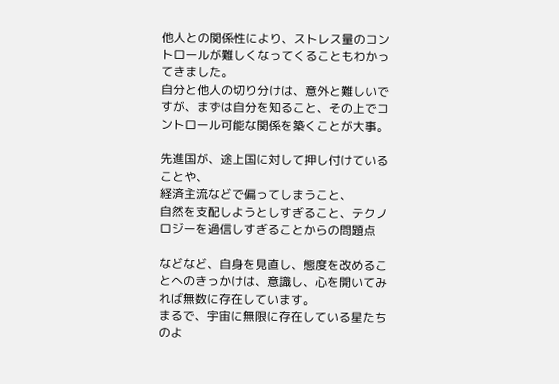他人との関係性により、ストレス量のコントロールが難しくなってくることもわかってきました。
自分と他人の切り分けは、意外と難しいですが、まずは自分を知ること、その上でコントロール可能な関係を築くことが大事。

先進国が、途上国に対して押し付けていることや、
経済主流などで偏ってしまうこと、
自然を支配しようとしすぎること、テクノロジーを過信しすぎることからの問題点

などなど、自身を見直し、態度を改めることへのきっかけは、意識し、心を開いてみれば無数に存在しています。
まるで、宇宙に無限に存在している星たちのよ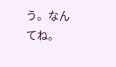う。なんてね。